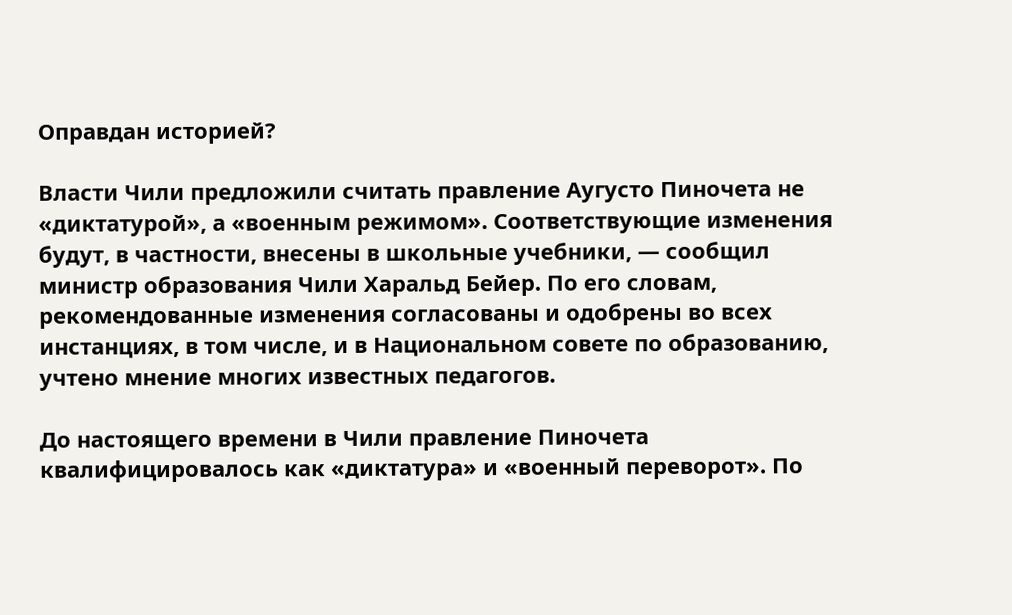Оправдан историей?

Власти Чили предложили считать правление Аугусто Пиночета не «диктатурой», а «военным режимом». Соответствующие изменения будут, в частности, внесены в школьные учебники, — сообщил министр образования Чили Харальд Бейер. По его словам, рекомендованные изменения согласованы и одобрены во всех инстанциях, в том числе, и в Национальном совете по образованию, учтено мнение многих известных педагогов.

До настоящего времени в Чили правление Пиночета квалифицировалось как «диктатура» и «военный переворот». По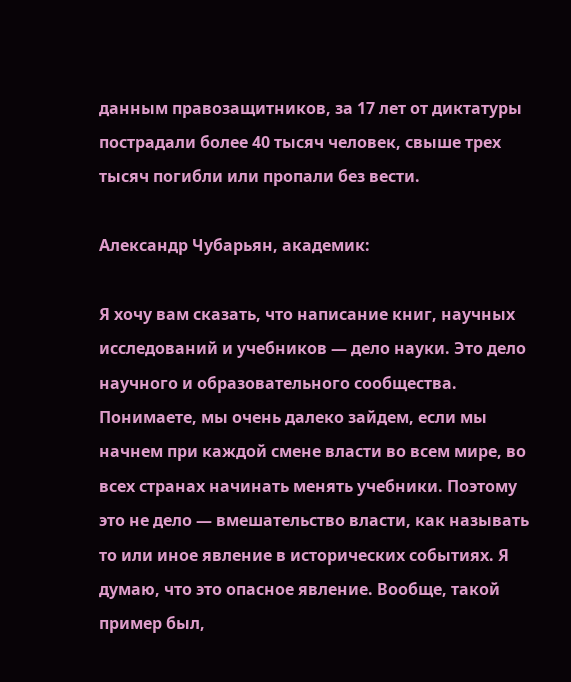данным правозащитников, за 17 лет от диктатуры пострадали более 40 тысяч человек, свыше трех тысяч погибли или пропали без вести.

Александр Чубарьян, академик:

Я хочу вам сказать, что написание книг, научных исследований и учебников — дело науки. Это дело научного и образовательного сообщества. Понимаете, мы очень далеко зайдем, если мы начнем при каждой смене власти во всем мире, во всех странах начинать менять учебники. Поэтому это не дело — вмешательство власти, как называть то или иное явление в исторических событиях. Я думаю, что это опасное явление. Вообще, такой пример был,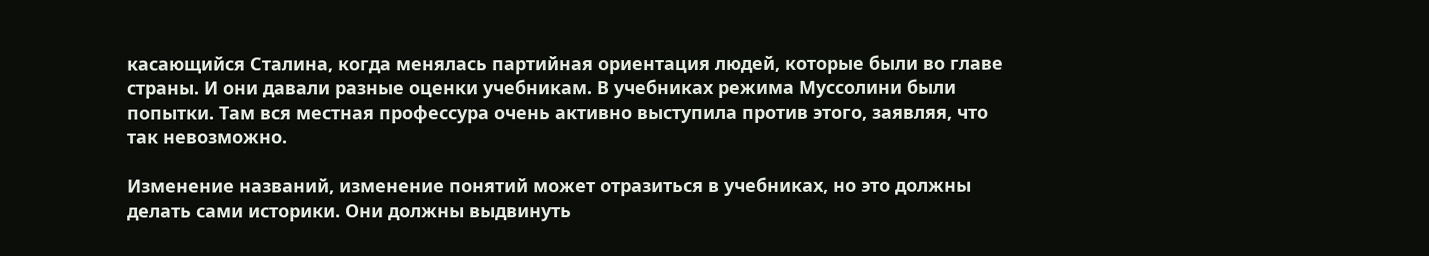касающийся Сталина, когда менялась партийная ориентация людей, которые были во главе страны. И они давали разные оценки учебникам. В учебниках режима Муссолини были попытки. Там вся местная профессура очень активно выступила против этого, заявляя, что так невозможно.

Изменение названий, изменение понятий может отразиться в учебниках, но это должны делать сами историки. Они должны выдвинуть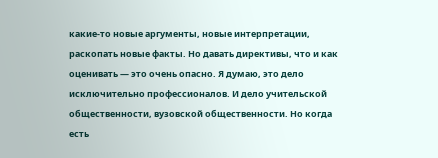какие-то новые аргументы, новые интерпретации, раскопать новые факты. Но давать директивы, что и как оценивать — это очень опасно. Я думаю, это дело исключительно профессионалов. И дело учительской общественности, вузовской общественности. Но когда есть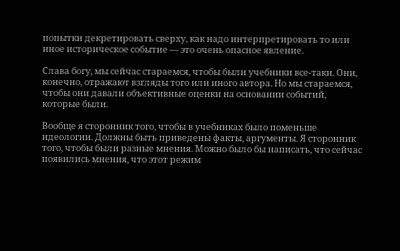попытки декретировать сверху, как надо интерпретировать то или иное историческое событие — это очень опасное явление.

Слава богу, мы сейчас стараемся, чтобы были учебники все-таки. Они, конечно, отражают взгляды того или иного автора. Но мы стараемся, чтобы они давали объективные оценки на основании событий, которые были.

Вообще я сторонник того, чтобы в учебниках было поменьше идеологии. Должны быть приведены факты, аргументы. Я сторонник того, чтобы были разные мнения. Можно было бы написать, что сейчас появились мнения, что этот режим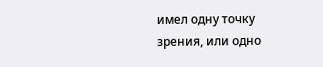имел одну точку зрения, или одно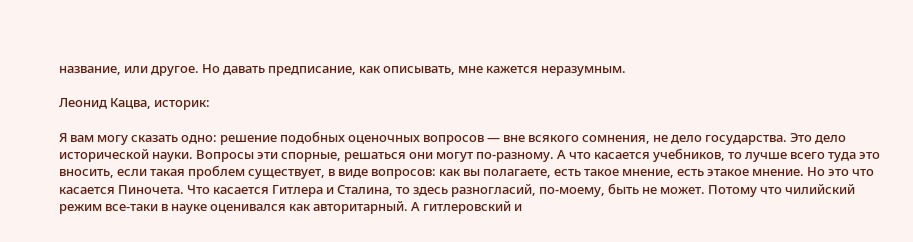название, или другое. Но давать предписание, как описывать, мне кажется неразумным.

Леонид Кацва, историк:

Я вам могу сказать одно: решение подобных оценочных вопросов — вне всякого сомнения, не дело государства. Это дело исторической науки. Вопросы эти спорные, решаться они могут по-разному. А что касается учебников, то лучше всего туда это вносить, если такая проблем существует, в виде вопросов: как вы полагаете, есть такое мнение, есть этакое мнение. Но это что касается Пиночета. Что касается Гитлера и Сталина, то здесь разногласий, по-моему, быть не может. Потому что чилийский режим все-таки в науке оценивался как авторитарный. А гитлеровский и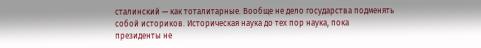сталинский — как тоталитарные. Вообще не дело государства подменять собой историков. Историческая наука до тех пор наука, пока президенты не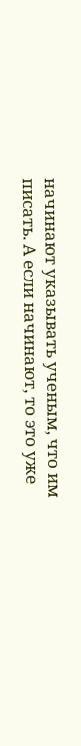начинают указывать ученым, что им писать. А если начинают, то это уже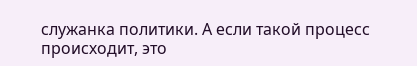служанка политики. А если такой процесс происходит, это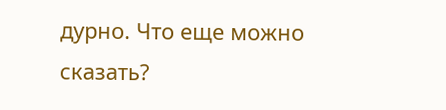дурно. Что еще можно сказать?